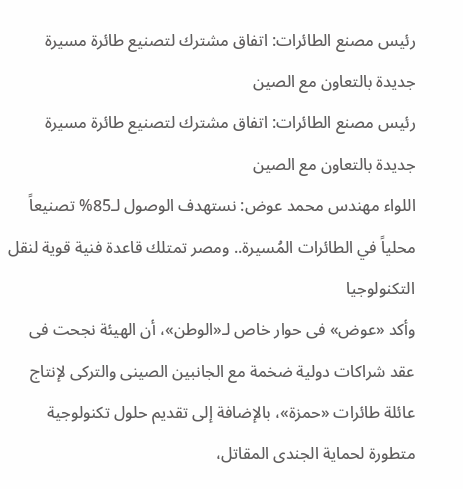رئيس مصنع الطائرات: اتفاق مشترك لتصنيع طائرة مسيرة جديدة بالتعاون مع الصين
رئيس مصنع الطائرات: اتفاق مشترك لتصنيع طائرة مسيرة جديدة بالتعاون مع الصين
اللواء مهندس محمد عوض: نستهدف الوصول لـ85% تصنيعاً محلياً في الطائرات المُسيرة.. ومصر تمتلك قاعدة فنية قوية لنقل التكنولوجيا
وأكد «عوض» فى حوار خاص لـ«الوطن»، أن الهيئة نجحت فى عقد شراكات دولية ضخمة مع الجانبين الصينى والتركى لإنتاج عائلة طائرات «حمزة»، بالإضافة إلى تقديم حلول تكنولوجية متطورة لحماية الجندى المقاتل،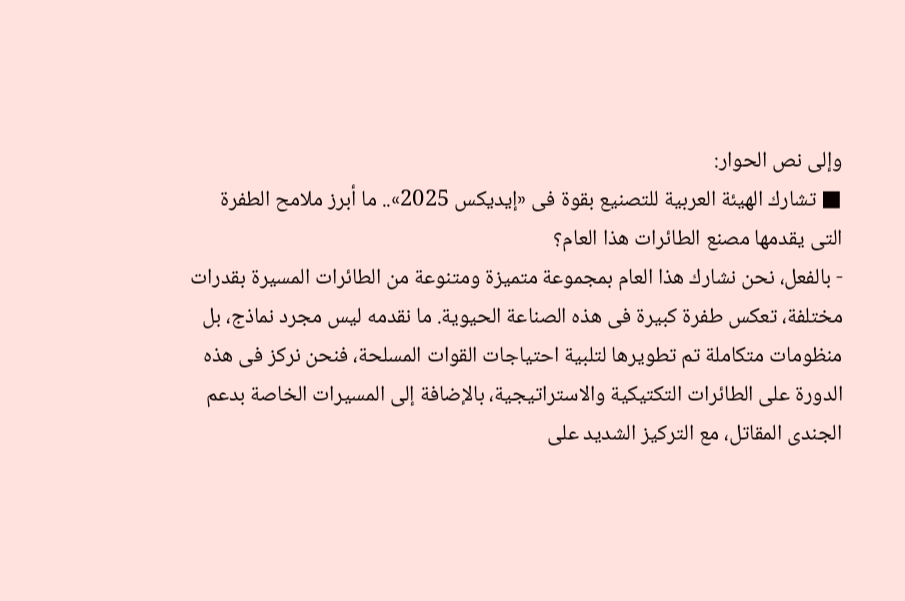وإلى نص الحوار:
■ تشارك الهيئة العربية للتصنيع بقوة فى «إيديكس 2025».. ما أبرز ملامح الطفرة التى يقدمها مصنع الطائرات هذا العام؟
- بالفعل، نحن نشارك هذا العام بمجموعة متميزة ومتنوعة من الطائرات المسيرة بقدرات مختلفة، تعكس طفرة كبيرة فى هذه الصناعة الحيوية. ما نقدمه ليس مجرد نماذج، بل منظومات متكاملة تم تطويرها لتلبية احتياجات القوات المسلحة، فنحن نركز فى هذه الدورة على الطائرات التكتيكية والاستراتيجية، بالإضافة إلى المسيرات الخاصة بدعم الجندى المقاتل، مع التركيز الشديد على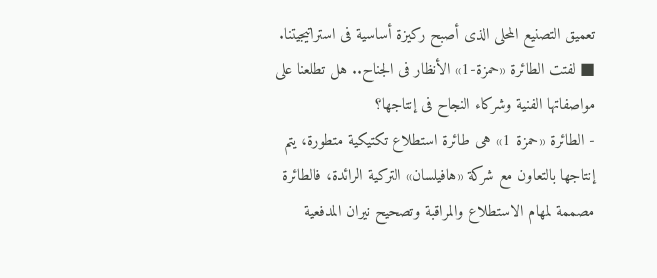تعميق التصنيع المحلى الذى أصبح ركيزة أساسية فى استراتيجيتنا.
■ لفتت الطائرة «حمزة-1» الأنظار فى الجناح.. هل تطلعنا على مواصفاتها الفنية وشركاء النجاح فى إنتاجها؟
- الطائرة «حمزة 1» هى طائرة استطلاع تكتيكية متطورة، يتم إنتاجها بالتعاون مع شركة «هافيلسان» التركية الرائدة، فالطائرة مصممة لمهام الاستطلاع والمراقبة وتصحيح نيران المدفعية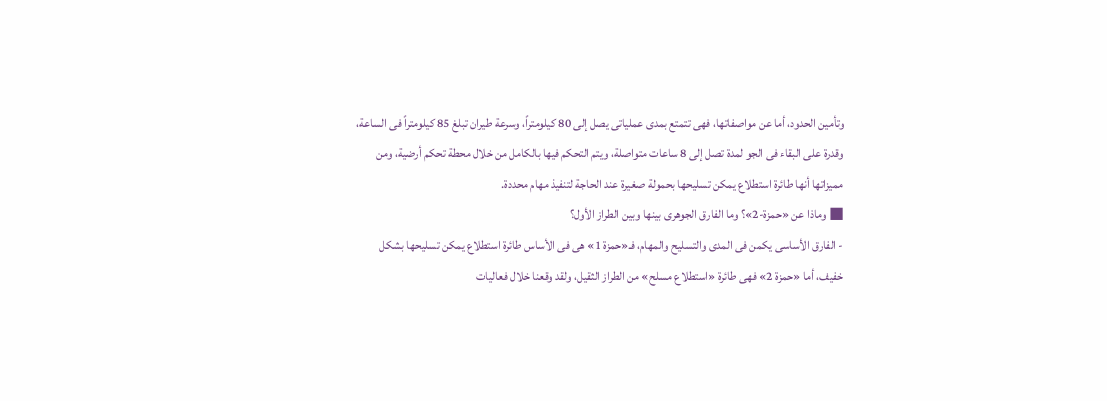وتأمين الحدود، أما عن مواصفاتها، فهى تتمتع بمدى عملياتى يصل إلى 80 كيلومتراً، وسرعة طيران تبلغ 85 كيلومتراً فى الساعة، وقدرة على البقاء فى الجو لمدة تصل إلى 8 ساعات متواصلة، ويتم التحكم فيها بالكامل من خلال محطة تحكم أرضية، ومن مميزاتها أنها طائرة استطلاع يمكن تسليحها بحمولة صغيرة عند الحاجة لتنفيذ مهام محددة.
■ وماذا عن «حمزة-2»؟ وما الفارق الجوهرى بينها وبين الطراز الأول؟
- الفارق الأساسى يكمن فى المدى والتسليح والمهام، فـ«حمزة 1» هى فى الأساس طائرة استطلاع يمكن تسليحها بشكل خفيف، أما «حمزة 2» فهى طائرة «استطلاع مسلح» من الطراز الثقيل، ولقد وقعنا خلال فعاليات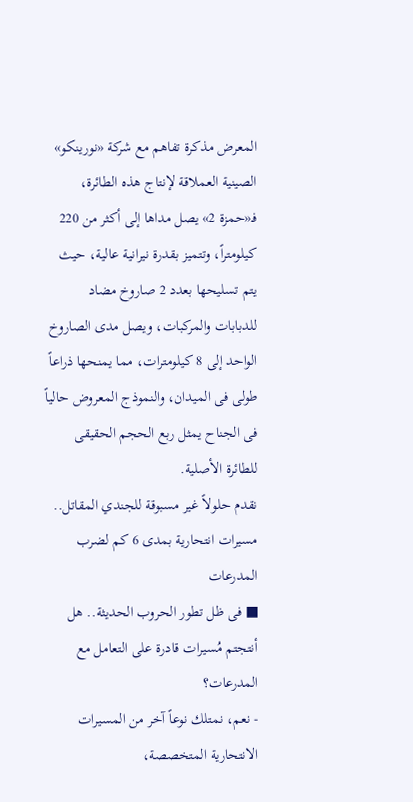المعرض مذكرة تفاهم مع شركة «نورينكو» الصينية العملاقة لإنتاج هذه الطائرة، فـ«حمزة 2» يصل مداها إلى أكثر من 220 كيلومتراً، وتتميز بقدرة نيرانية عالية، حيث يتم تسليحها بعدد 2 صاروخ مضاد للدبابات والمركبات، ويصل مدى الصاروخ الواحد إلى 8 كيلومترات، مما يمنحها ذراعاً طولى فى الميدان، والنموذج المعروض حالياً فى الجناح يمثل ربع الحجم الحقيقى للطائرة الأصلية.
نقدم حلولاً غير مسبوقة للجندي المقاتل.. مسيرات انتحارية بمدى 6 كم لضرب المدرعات
■ فى ظل تطور الحروب الحديثة.. هل أنتجتم مُسيرات قادرة على التعامل مع المدرعات؟
- نعم، نمتلك نوعاً آخر من المسيرات الانتحارية المتخصصة،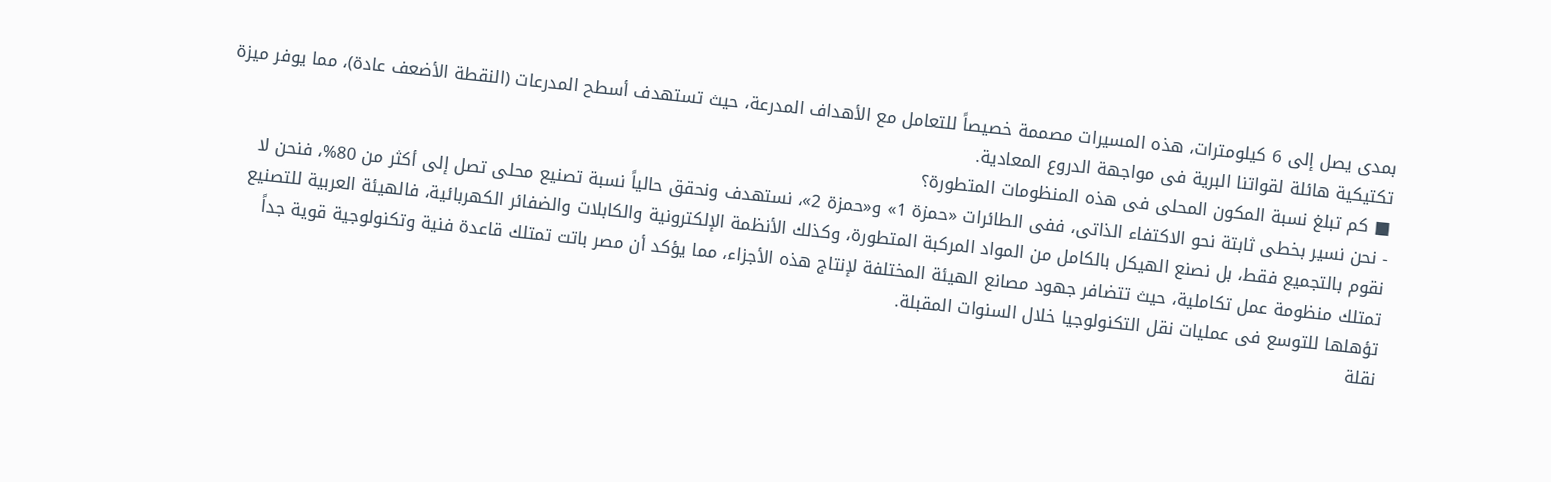بمدى يصل إلى 6 كيلومترات، هذه المسيرات مصممة خصيصاً للتعامل مع الأهداف المدرعة، حيث تستهدف أسطح المدرعات (النقطة الأضعف عادة)، مما يوفر ميزة تكتيكية هائلة لقواتنا البرية فى مواجهة الدروع المعادية.
■ كم تبلغ نسبة المكون المحلى فى هذه المنظومات المتطورة؟
- نحن نسير بخطى ثابتة نحو الاكتفاء الذاتى، ففى الطائرات «حمزة 1» و«حمزة 2»، نستهدف ونحقق حالياً نسبة تصنيع محلى تصل إلى أكثر من 80%، فنحن لا نقوم بالتجميع فقط، بل نصنع الهيكل بالكامل من المواد المركبة المتطورة، وكذلك الأنظمة الإلكترونية والكابلات والضفائر الكهربائية، فالهيئة العربية للتصنيع تمتلك منظومة عمل تكاملية، حيث تتضافر جهود مصانع الهيئة المختلفة لإنتاج هذه الأجزاء، مما يؤكد أن مصر باتت تمتلك قاعدة فنية وتكنولوجية قوية جداً تؤهلها للتوسع فى عمليات نقل التكنولوجيا خلال السنوات المقبلة.
نقلة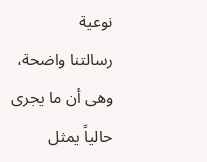نوعية
رسالتنا واضحة، وهى أن ما يجرى حالياً يمثل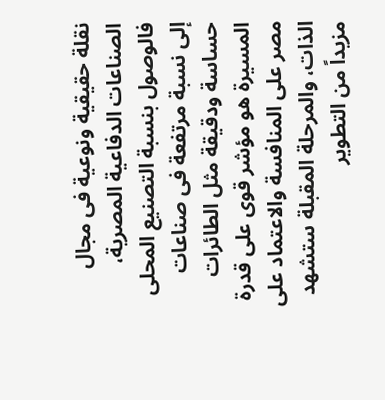نقلة حقيقية ونوعية فى مجال الصناعات الدفاعية المصرية، فالوصول بنسبة التصنيع المحلى إلى نسبة مرتفعة فى صناعات حساسة ودقيقة مثل الطائرات المسيرة هو مؤشر قوى على قدرة مصر على المنافسة والاعتماد على الذات، والمرحلة المقبلة ستشهد مزيداً من التطوير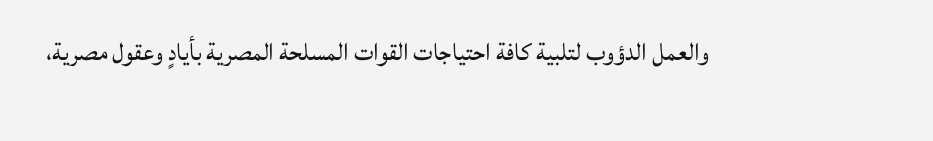والعمل الدؤوب لتلبية كافة احتياجات القوات المسلحة المصرية بأيادٍ وعقول مصرية،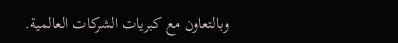وبالتعاون مع كبريات الشركات العالمية.